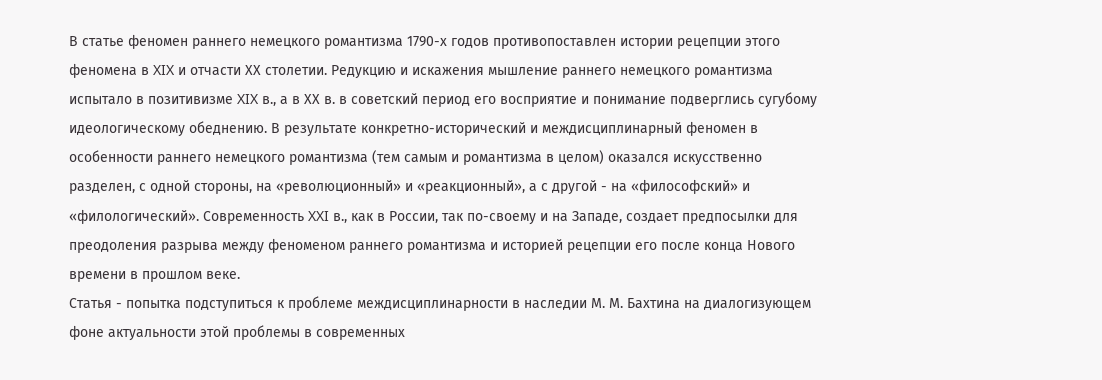В статье феномен раннего немецкого романтизма 1790-х годов противопоставлен истории рецепции этого феномена в XIX и отчасти ХХ столетии. Редукцию и искажения мышление раннего немецкого романтизма испытало в позитивизме XIX в., а в ХХ в. в советский период его восприятие и понимание подверглись сугубому идеологическому обеднению. В результате конкретно-исторический и междисциплинарный феномен в особенности раннего немецкого романтизма (тем самым и романтизма в целом) оказался искусственно разделен, с одной стороны, на «революционный» и «реакционный», а с другой - на «философский» и «филологический». Современность XXI в., как в России, так по-своему и на Западе, создает предпосылки для преодоления разрыва между феноменом раннего романтизма и историей рецепции его после конца Нового времени в прошлом веке.
Статья - попытка подступиться к проблеме междисциплинарности в наследии М. М. Бахтина на диалогизующем фоне актуальности этой проблемы в современных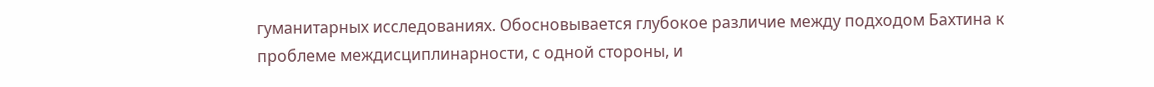гуманитарных исследованиях. Обосновывается глубокое различие между подходом Бахтина к проблеме междисциплинарности, с одной стороны, и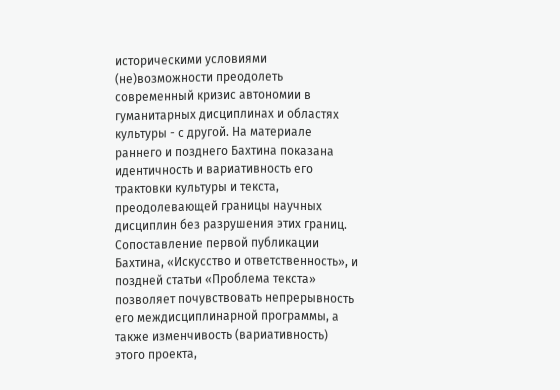историческими условиями (не)возможности преодолеть современный кризис автономии в гуманитарных дисциплинах и областях культуры - с другой. На материале раннего и позднего Бахтина показана идентичность и вариативность его трактовки культуры и текста, преодолевающей границы научных дисциплин без разрушения этих границ. Сопоставление первой публикации Бахтина, «Искусство и ответственность», и поздней статьи «Проблема текста» позволяет почувствовать непрерывность его междисциплинарной программы, а также изменчивость (вариативность) этого проекта,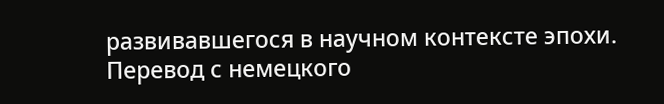развивавшегося в научном контексте эпохи.
Перевод с немецкого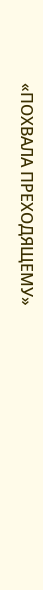«ПОХВАЛА ПРЕХОДЯЩЕМУ»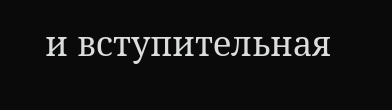и вступительная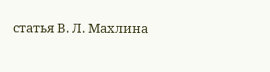статья В. Л. Махлина